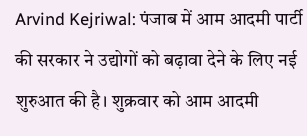Arvind Kejriwal: पंजाब में आम आदमी पार्टी की सरकार ने उद्योगों को बढ़ावा देने के लिए नई शुरुआत की है। शुक्रवार को आम आदमी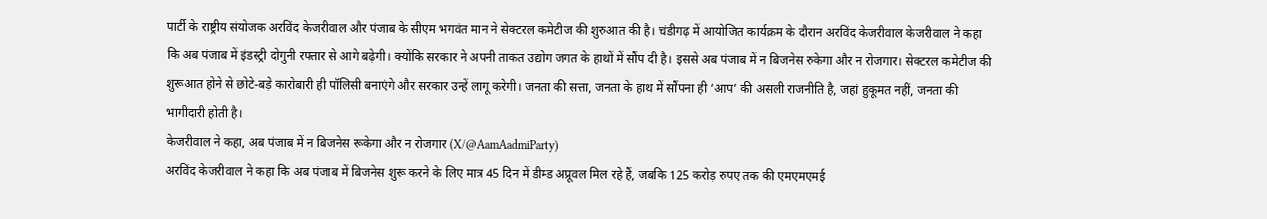पार्टी के राष्ट्रीय संयोजक अरविंद केजरीवाल और पंजाब के सीएम भगवंत मान ने सेक्टरल कमेटीज की शुरुआत की है। चंडीगढ़ में आयोजित कार्यक्रम के दौरान अरविंद केजरीवाल केजरीवाल ने कहा कि अब पंजाब में इंडस्ट्री दोगुनी रफ्तार से आगे बढ़ेगी। क्योंकि सरकार ने अपनी ताकत उद्योग जगत के हाथों में सौंप दी है। इससे अब पंजाब में न बिजनेस रुकेगा और न रोजगार। सेक्टरल कमेटीज की शुरूआत होने से छोटे-बड़े कारोबारी ही पॉलिसी बनाएंगे और सरकार उन्हें लागू करेगी। जनता की सत्ता, जनता के हाथ में सौंपना ही ‘आप’ की असली राजनीति है, जहां हुकूमत नहीं, जनता की भागीदारी होती है।
केजरीवाल ने कहा, अब पंजाब में न बिजनेस रूकेगा और न रोजगार (X/@AamAadmiParty)
अरविंद केजरीवाल ने कहा कि अब पंजाब में बिजनेस शुरू करने के लिए मात्र 45 दिन में डीम्ड अप्रूवल मिल रहे हैं, जबकि 125 करोड़ रुपए तक की एमएमएमई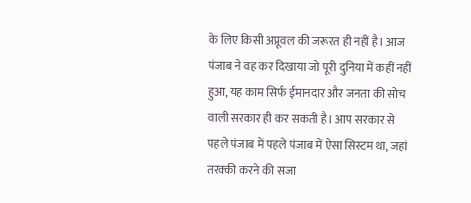के लिए किसी अप्रूवल की जरूरत ही नहीं है। आज पंजाब ने वह कर दिखाया जो पूरी दुनिया में कहीं नहीं हुआ, यह काम सिर्फ ईमानदार और जनता की सोच वाली सरकार ही कर सकती है। आप सरकार से पहले पंजाब में पहले पंजाब में ऐसा सिस्टम था, जहां तरक्की करने की सजा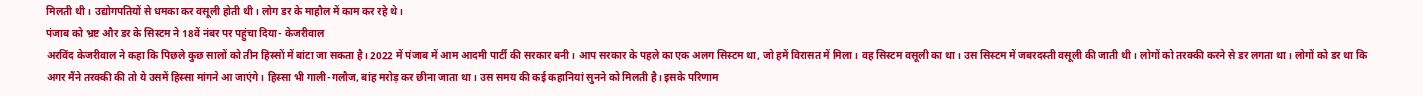मिलती थी। उद्योगपतियों से धमका कर वसूली होती थी। लोग डर के माहौल में काम कर रहे थे।
पंजाब को भ्रष्ट और डर के सिस्टम ने 18वें नंबर पर पहुंचा दिया- केजरीवाल
अरविंद केजरीवाल ने कहा कि पिछले कुछ सालों को तीन हिस्सों में बांटा जा सकता है। 2022 में पंजाब में आम आदमी पार्टी की सरकार बनी। आप सरकार के पहले का एक अलग सिस्टम था, जो हमें विरासत में मिला। वह सिस्टम वसूली का था। उस सिस्टम में जबरदस्ती वसूली की जाती थी। लोगों को तरक्की करने से डर लगता था। लोगों को डर था कि अगर मैंने तरक्की की तो ये उसमें हिस्सा मांगने आ जाएंगे। हिस्सा भी गाली-गलौज, बांह मरोड़ कर छीना जाता था। उस समय की कई कहानियां सुनने को मिलती है। इसके परिणाम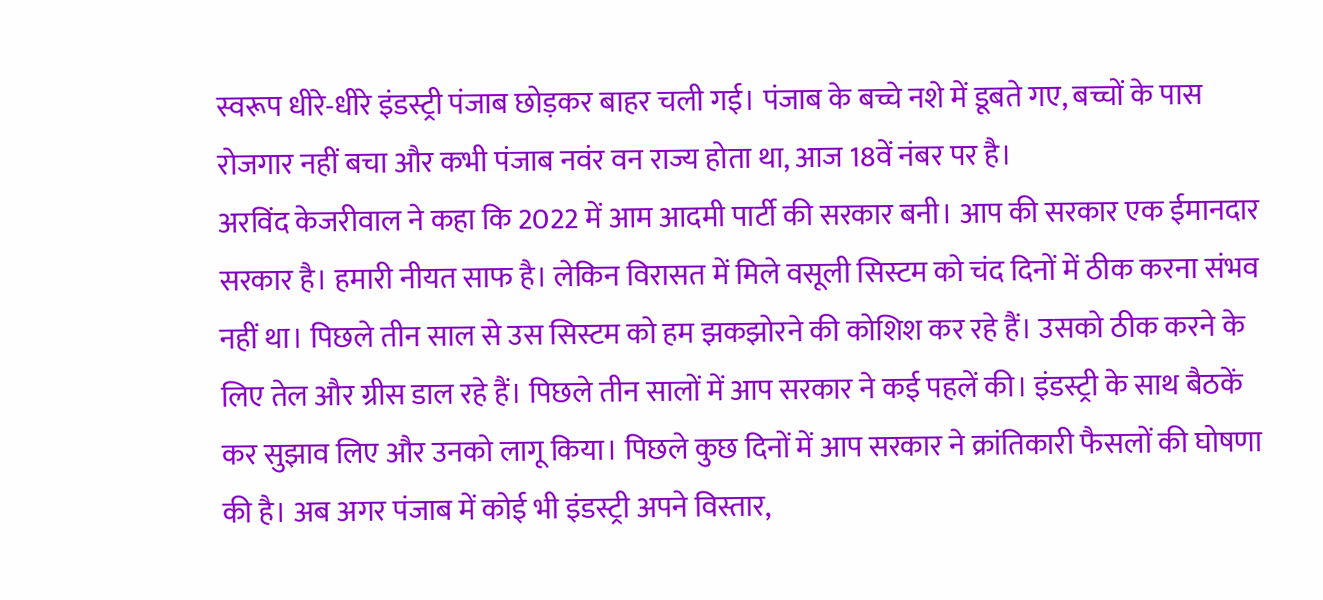स्वरूप धीरे-धीरे इंडस्ट्री पंजाब छोड़कर बाहर चली गई। पंजाब के बच्चे नशे में डूबते गए, बच्चों के पास रोजगार नहीं बचा और कभी पंजाब नवंर वन राज्य होता था, आज 18वें नंबर पर है।
अरविंद केजरीवाल ने कहा कि 2022 में आम आदमी पार्टी की सरकार बनी। आप की सरकार एक ईमानदार सरकार है। हमारी नीयत साफ है। लेकिन विरासत में मिले वसूली सिस्टम को चंद दिनों में ठीक करना संभव नहीं था। पिछले तीन साल से उस सिस्टम को हम झकझोरने की कोशिश कर रहे हैं। उसको ठीक करने के लिए तेल और ग्रीस डाल रहे हैं। पिछले तीन सालों में आप सरकार ने कई पहलें की। इंडस्ट्री के साथ बैठकें कर सुझाव लिए और उनको लागू किया। पिछले कुछ दिनों में आप सरकार ने क्रांतिकारी फैसलों की घोषणा की है। अब अगर पंजाब में कोई भी इंडस्ट्री अपने विस्तार,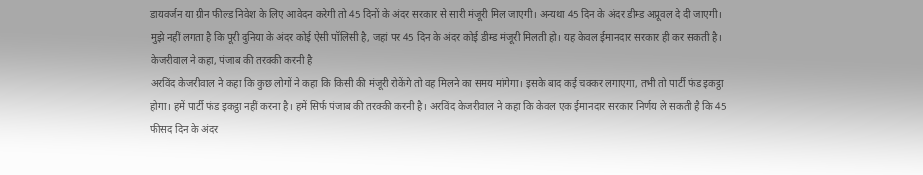डायवर्जन या ग्रीन फील्ड निवेश के लिए आवेदन करेगी तो 45 दिनों के अंदर सरकार से सारी मंजूरी मिल जाएगी। अन्यथा 45 दिन के अंदर डीम्ड अप्रूवल दे दी जाएगी। मुझे नहीं लगता है कि पूरी दुनिया के अंदर कोई ऐसी पॉलिसी है, जहां पर 45 दिन के अंदर कोई डीम्ड मंजूरी मिलती हो। यह केवल ईमानदार सरकार ही कर सकती है।
केजरीवाल ने कहा, पंजाब की तरक्की करनी है
अरविंद केजरीवाल ने कहा कि कुछ लोगों ने कहा कि किसी की मंजूरी रोकेंगे तो वह मिलने का समय मांगेगा। इसके बाद कई चक्कर लगाएगा, तभी तो पार्टी फंड इकट्ठा होगा। हमें पार्टी फंड इकट्ठा नहीं करना है। हमें सिर्फ पंजाब की तरक्की करनी है। अरविंद केजरीवाल ने कहा कि केवल एक ईमानदार सरकार निर्णय ले सकती है कि 45 फीसद दिन के अंदर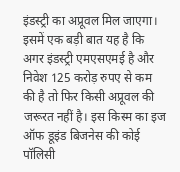इंडस्ट्री का अप्रूवल मिल जाएगा। इसमें एक बड़ी बात यह है कि अगर इंडस्ट्री एमएसएमई है और निवेश 125 करोड़ रुपए से कम की है तो फिर किसी अप्रूवल की जरूरत नहीं है। इस किस्म का इज ऑफ डूइंड बिजनेस की कोई पॉलिसी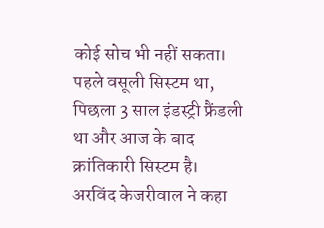कोई सोच भी नहीं सकता। पहले वसूली सिस्टम था, पिछला 3 साल इंडस्ट्री फ्रैंडली था और आज के बाद क्रांतिकारी सिस्टम है।
अरविंद केजरीवाल ने कहा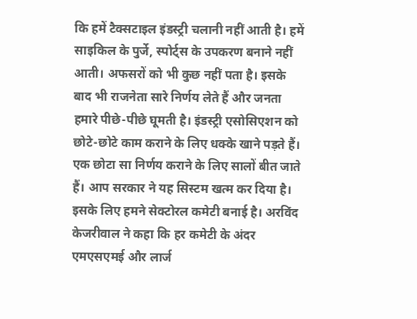कि हमें टैक्सटाइल इंडस्ट्री चलानी नहीं आती है। हमें साइकिल के पुर्जे, स्पोर्ट्स के उपकरण बनाने नहीं आती। अफसरों को भी कुछ नहीं पता है। इसके बाद भी राजनेता सारे निर्णय लेते हैं और जनता हमारे पीछे-पीछे घूमती है। इंडस्ट्री एसोसिएशन को छोटे-छोटे काम कराने के लिए धक्के खाने पड़ते हैं। एक छोटा सा निर्णय कराने के लिए सालों बीत जाते हैं। आप सरकार ने यह सिस्टम खत्म कर दिया है। इसके लिए हमने सेक्टोरल कमेटी बनाई है। अरविंद केजरीवाल ने कहा कि हर कमेटी के अंदर एमएसएमई और लार्ज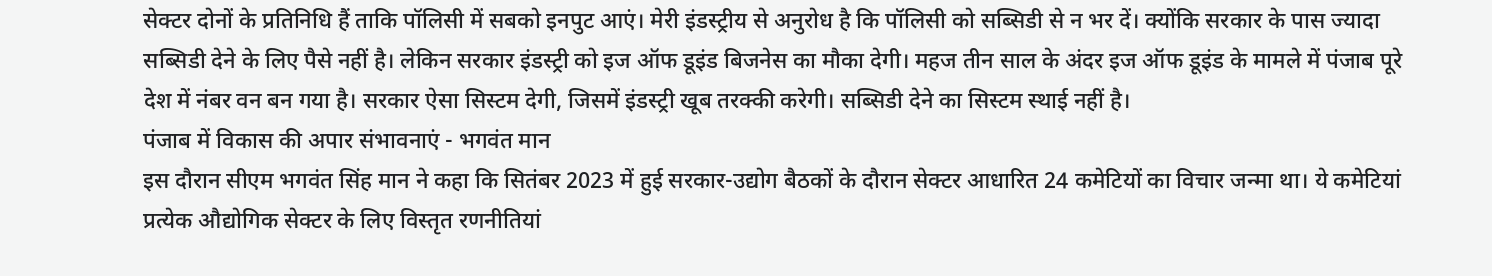सेक्टर दोनों के प्रतिनिधि हैं ताकि पॉलिसी में सबको इनपुट आएं। मेरी इंडस्ट्रीय से अनुरोध है कि पॉलिसी को सब्सिडी से न भर दें। क्योंकि सरकार के पास ज्यादा सब्सिडी देने के लिए पैसे नहीं है। लेकिन सरकार इंडस्ट्री को इज ऑफ डूइंड बिजनेस का मौका देगी। महज तीन साल के अंदर इज ऑफ डूइंड के मामले में पंजाब पूरे देश में नंबर वन बन गया है। सरकार ऐसा सिस्टम देगी, जिसमें इंडस्ट्री खूब तरक्की करेगी। सब्सिडी देने का सिस्टम स्थाई नहीं है।
पंजाब में विकास की अपार संभावनाएं - भगवंत मान
इस दौरान सीएम भगवंत सिंह मान ने कहा कि सितंबर 2023 में हुई सरकार-उद्योग बैठकों के दौरान सेक्टर आधारित 24 कमेटियों का विचार जन्मा था। ये कमेटियां प्रत्येक औद्योगिक सेक्टर के लिए विस्तृत रणनीतियां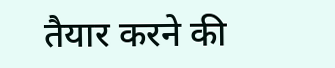तैयार करने की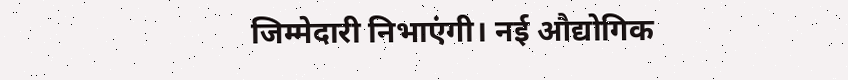जिम्मेदारी निभाएंगी। नई औद्योगिक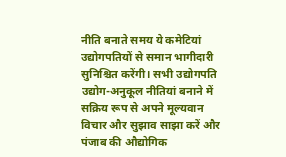नीति बनाते समय ये कमेटियां उद्योगपतियों से समान भागीदारी सुनिश्चित करेंगी। सभी उद्योगपति उद्योग-अनुकूल नीतियां बनाने में सक्रिय रूप से अपने मूल्यवान विचार और सुझाव साझा करें और पंजाब की औद्योगिक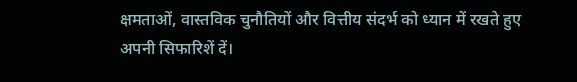क्षमताओं, वास्तविक चुनौतियों और वित्तीय संदर्भ को ध्यान में रखते हुए अपनी सिफारिशें दें।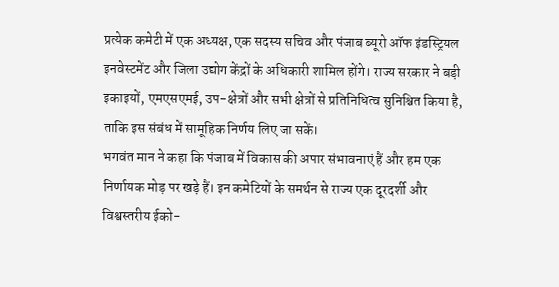प्रत्येक कमेटी में एक अध्यक्ष, एक सदस्य सचिव और पंजाब ब्यूरो ऑफ इंडस्ट्रियल इनवेस्टमेंट और जिला उद्योग केंद्रों के अधिकारी शामिल होंगे। राज्य सरकार ने बड़ी इकाइयों, एमएसएमई, उप-क्षेत्रों और सभी क्षेत्रों से प्रतिनिधित्व सुनिश्चित किया है, ताकि इस संबंध में सामूहिक निर्णय लिए जा सकें।
भगवंत मान ने कहा कि पंजाब में विकास की अपार संभावनाएं हैं और हम एक निर्णायक मोड़ पर खड़े हैं। इन कमेटियों के समर्थन से राज्य एक दूरदर्शी और विश्वस्तरीय ईको-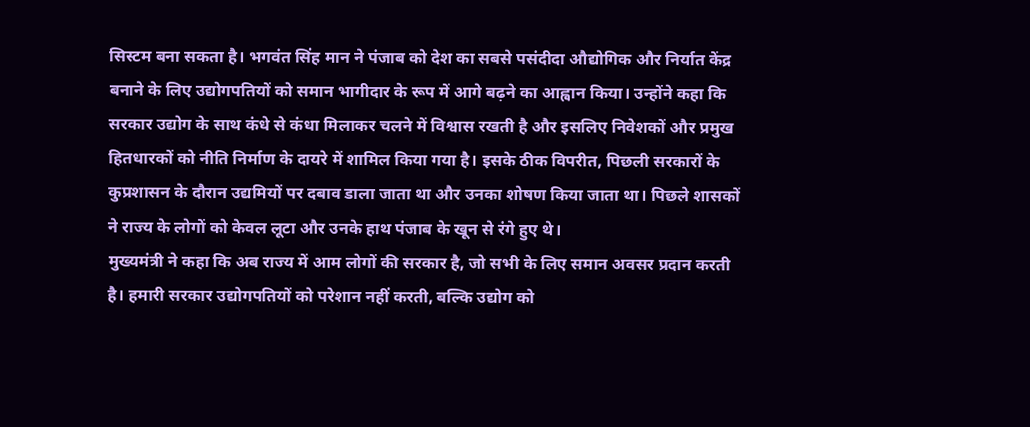सिस्टम बना सकता है। भगवंत सिंह मान ने पंजाब को देश का सबसे पसंदीदा औद्योगिक और निर्यात केंद्र बनाने के लिए उद्योगपतियों को समान भागीदार के रूप में आगे बढ़ने का आह्वान किया। उन्होंने कहा कि सरकार उद्योग के साथ कंधे से कंधा मिलाकर चलने में विश्वास रखती है और इसलिए निवेशकों और प्रमुख हितधारकों को नीति निर्माण के दायरे में शामिल किया गया है। इसके ठीक विपरीत, पिछली सरकारों के कुप्रशासन के दौरान उद्यमियों पर दबाव डाला जाता था और उनका शोषण किया जाता था। पिछले शासकों ने राज्य के लोगों को केवल लूटा और उनके हाथ पंजाब के खून से रंगे हुए थे।
मुख्यमंत्री ने कहा कि अब राज्य में आम लोगों की सरकार है, जो सभी के लिए समान अवसर प्रदान करती है। हमारी सरकार उद्योगपतियों को परेशान नहीं करती, बल्कि उद्योग को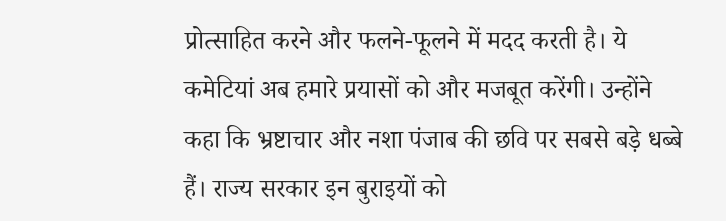प्रोत्साहित करने और फलने-फूलने में मदद करती है। ये कमेटियां अब हमारे प्रयासों को और मजबूत करेंगी। उन्होंने कहा कि भ्रष्टाचार और नशा पंजाब की छवि पर सबसे बड़े धब्बे हैं। राज्य सरकार इन बुराइयों को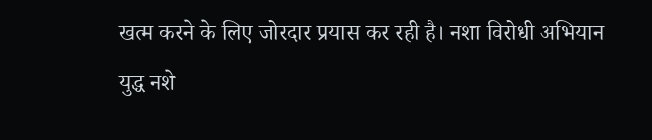खत्म करने के लिए जोरदार प्रयास कर रही है। नशा विरोधी अभियान युद्ध नशे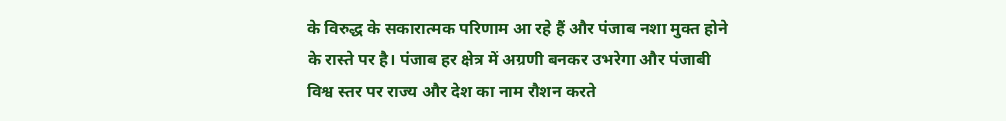के विरुद्ध के सकारात्मक परिणाम आ रहे हैं और पंजाब नशा मुक्त होने के रास्ते पर है। पंजाब हर क्षेत्र में अग्रणी बनकर उभरेगा और पंजाबी विश्व स्तर पर राज्य और देश का नाम रौशन करते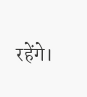रहेंगे।